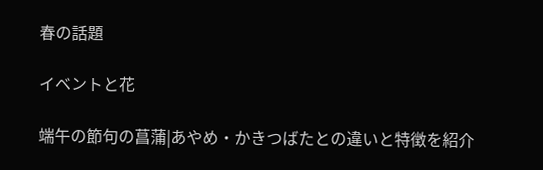春の話題

イベントと花

端午の節句の菖蒲|あやめ・かきつばたとの違いと特徴を紹介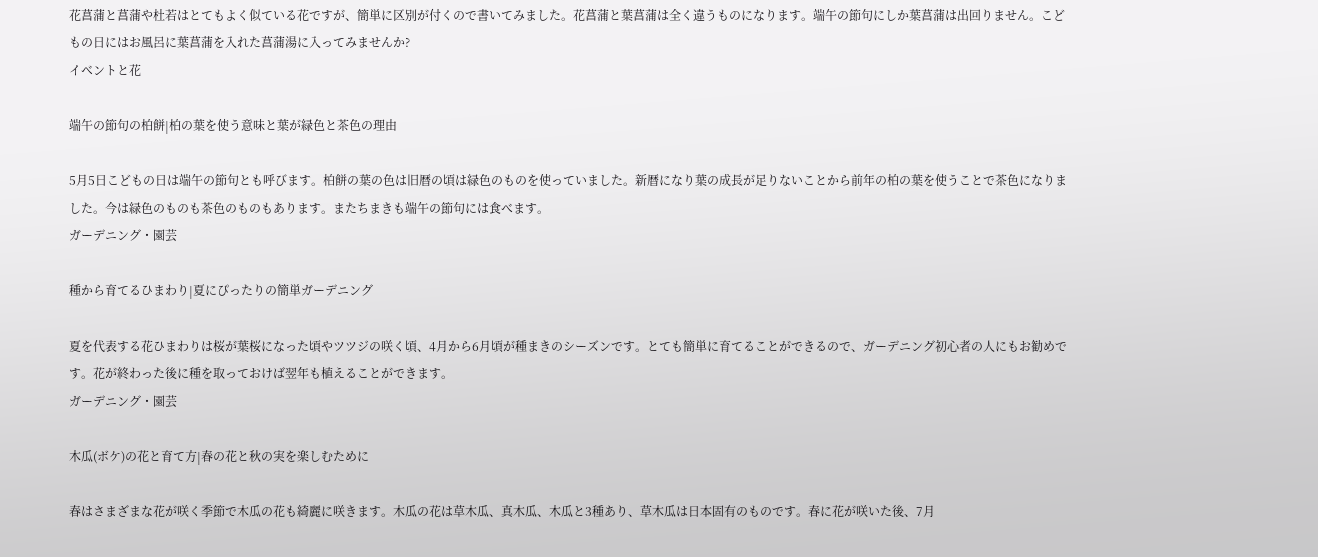花菖蒲と菖蒲や杜若はとてもよく似ている花ですが、簡単に区別が付くので書いてみました。花菖蒲と葉菖蒲は全く違うものになります。端午の節句にしか葉菖蒲は出回りません。こどもの日にはお風呂に葉菖蒲を入れた菖蒲湯に入ってみませんか?
イベントと花

端午の節句の柏餅|柏の葉を使う意味と葉が緑色と茶色の理由

5月5日こどもの日は端午の節句とも呼びます。柏餅の葉の色は旧暦の頃は緑色のものを使っていました。新暦になり葉の成長が足りないことから前年の柏の葉を使うことで茶色になりました。今は緑色のものも茶色のものもあります。またちまきも端午の節句には食べます。
ガーデニング・園芸

種から育てるひまわり|夏にぴったりの簡単ガーデニング

夏を代表する花ひまわりは桜が葉桜になった頃やツツジの咲く頃、4月から6月頃が種まきのシーズンです。とても簡単に育てることができるので、ガーデニング初心者の人にもお勧めです。花が終わった後に種を取っておけば翌年も植えることができます。
ガーデニング・園芸

木瓜(ボケ)の花と育て方|春の花と秋の実を楽しむために

春はさまざまな花が咲く季節で木瓜の花も綺麗に咲きます。木瓜の花は草木瓜、真木瓜、木瓜と3種あり、草木瓜は日本固有のものです。春に花が咲いた後、7月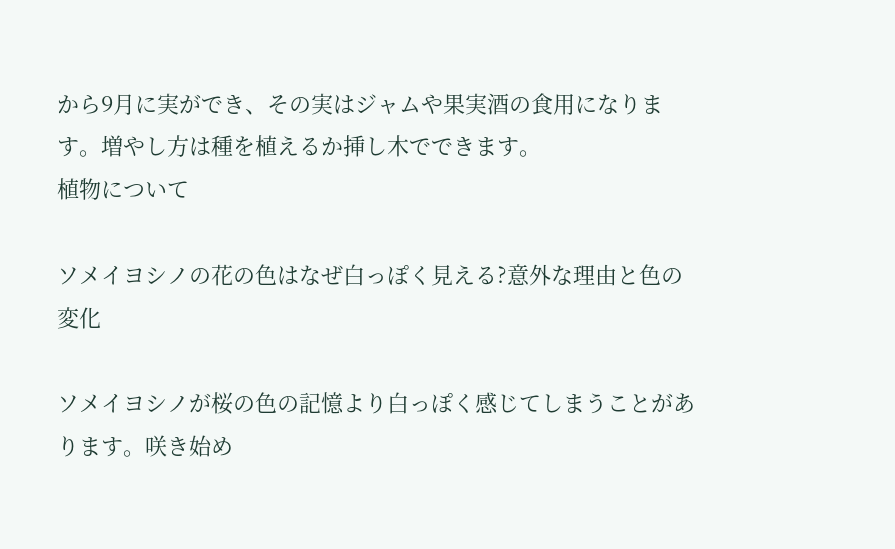から9月に実ができ、その実はジャムや果実酒の食用になります。増やし方は種を植えるか挿し木でできます。
植物について

ソメイヨシノの花の色はなぜ白っぽく見える?意外な理由と色の変化

ソメイヨシノが桜の色の記憶より白っぽく感じてしまうことがあります。咲き始め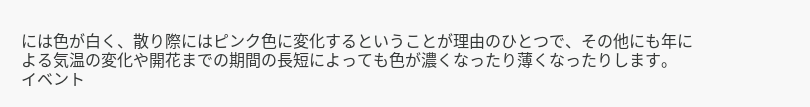には色が白く、散り際にはピンク色に変化するということが理由のひとつで、その他にも年による気温の変化や開花までの期間の長短によっても色が濃くなったり薄くなったりします。
イベント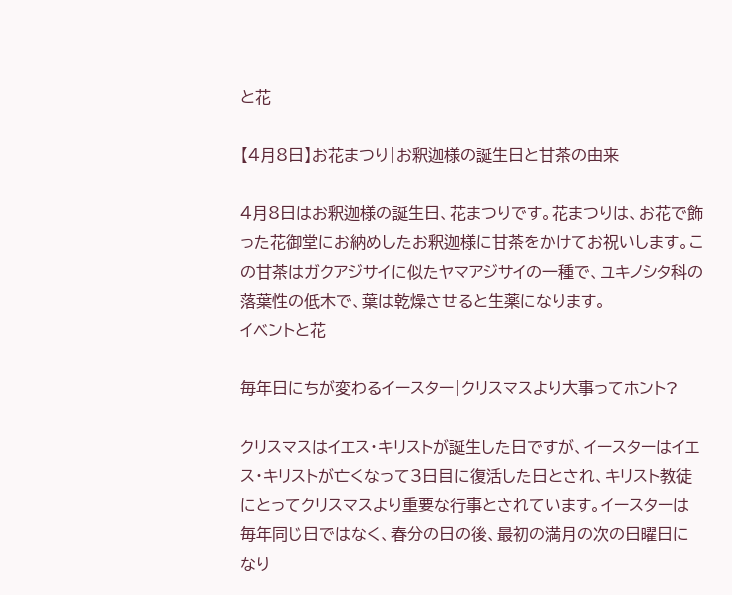と花

【4月8日】お花まつり|お釈迦様の誕生日と甘茶の由来

4月8日はお釈迦様の誕生日、花まつりです。花まつりは、お花で飾った花御堂にお納めしたお釈迦様に甘茶をかけてお祝いします。この甘茶はガクアジサイに似たヤマアジサイの一種で、ユキノシタ科の落葉性の低木で、葉は乾燥させると生薬になります。
イベントと花

毎年日にちが変わるイースター|クリスマスより大事ってホント?

クリスマスはイエス・キリストが誕生した日ですが、イースターはイエス・キリストが亡くなって3日目に復活した日とされ、キリスト教徒にとってクリスマスより重要な行事とされています。イースターは毎年同じ日ではなく、春分の日の後、最初の満月の次の日曜日になり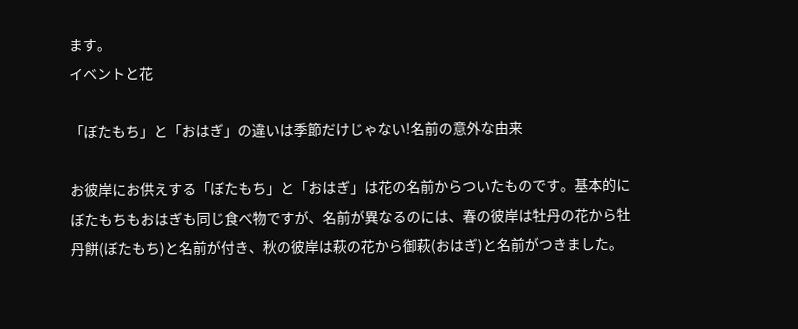ます。
イベントと花

「ぼたもち」と「おはぎ」の違いは季節だけじゃない!名前の意外な由来

お彼岸にお供えする「ぼたもち」と「おはぎ」は花の名前からついたものです。基本的にぼたもちもおはぎも同じ食べ物ですが、名前が異なるのには、春の彼岸は牡丹の花から牡丹餅(ぼたもち)と名前が付き、秋の彼岸は萩の花から御萩(おはぎ)と名前がつきました。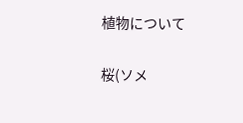植物について

桜(ソメ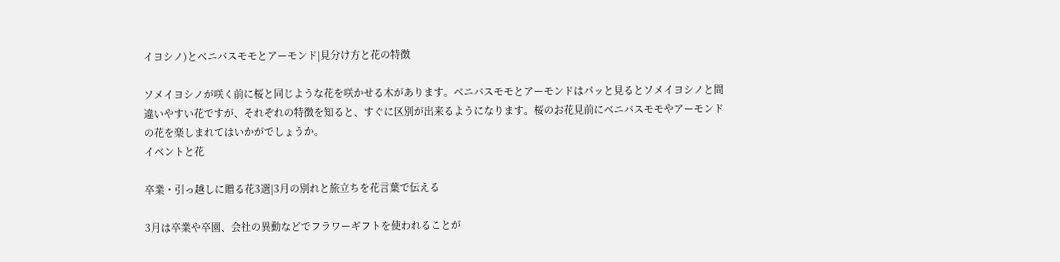イヨシノ)とベニバスモモとアーモンド|見分け方と花の特徴

ソメイヨシノが咲く前に桜と同じような花を咲かせる木があります。ベニバスモモとアーモンドはパッと見るとソメイヨシノと間違いやすい花ですが、それぞれの特徴を知ると、すぐに区別が出来るようになります。桜のお花見前にベニバスモモやアーモンドの花を楽しまれてはいかがでしょうか。
イベントと花

卒業・引っ越しに贈る花3選|3月の別れと旅立ちを花言葉で伝える

3月は卒業や卒園、会社の異動などでフラワーギフトを使われることが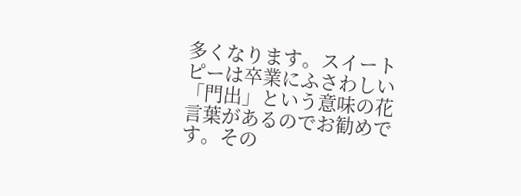多くなります。スイートピーは卒業にふさわしい「門出」という意味の花言葉があるのでお勧めです。その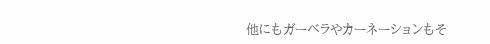他にもガーベラやカーネーションもそ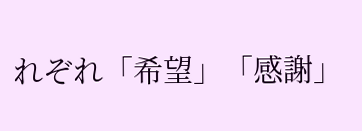れぞれ「希望」「感謝」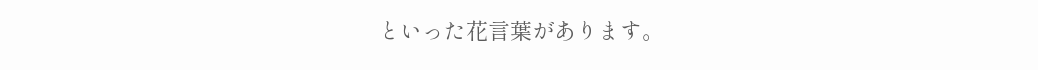といった花言葉があります。